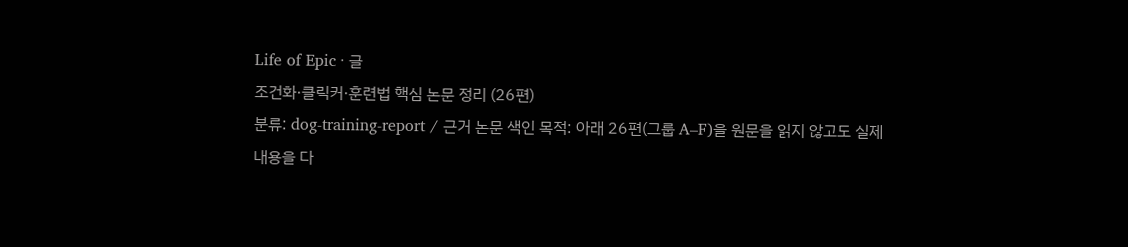Life of Epic · 글
조건화·클릭커·훈련법 핵심 논문 정리 (26편)
분류: dog-training-report / 근거 논문 색인 목적: 아래 26편(그룹 A–F)을 원문을 읽지 않고도 실제 내용을 다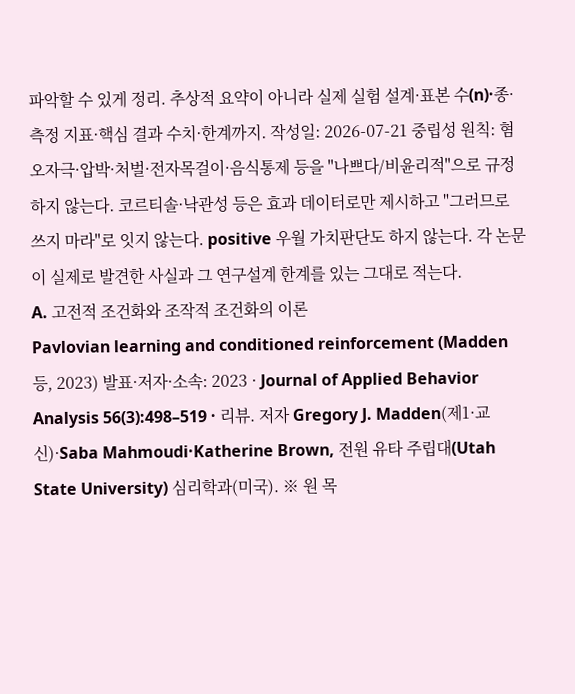파악할 수 있게 정리. 추상적 요약이 아니라 실제 실험 설계·표본 수(n)·종·측정 지표·핵심 결과 수치·한계까지. 작성일: 2026-07-21 중립성 원칙: 혐오자극·압박·처벌·전자목걸이·음식통제 등을 "나쁘다/비윤리적"으로 규정하지 않는다. 코르티솔·낙관성 등은 효과 데이터로만 제시하고 "그러므로 쓰지 마라"로 잇지 않는다. positive 우월 가치판단도 하지 않는다. 각 논문이 실제로 발견한 사실과 그 연구설계 한계를 있는 그대로 적는다.
A. 고전적 조건화와 조작적 조건화의 이론
Pavlovian learning and conditioned reinforcement (Madden 등, 2023) 발표·저자·소속: 2023 · Journal of Applied Behavior Analysis 56(3):498–519 · 리뷰. 저자 Gregory J. Madden(제1·교신)·Saba Mahmoudi·Katherine Brown, 전원 유타 주립대(Utah State University) 심리학과(미국). ※ 원 목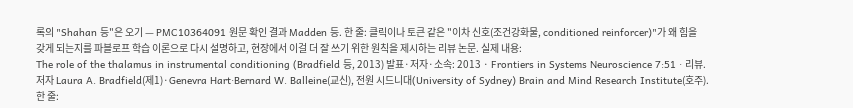록의 "Shahan 등"은 오기 — PMC10364091 원문 확인 결과 Madden 등. 한 줄: 클릭이나 토큰 같은 "이차 신호(조건강화물, conditioned reinforcer)"가 왜 힘을 갖게 되는지를 파블로프 학습 이론으로 다시 설명하고, 현장에서 이걸 더 잘 쓰기 위한 원칙을 제시하는 리뷰 논문. 실제 내용:
The role of the thalamus in instrumental conditioning (Bradfield 등, 2013) 발표·저자·소속: 2013 · Frontiers in Systems Neuroscience 7:51 · 리뷰. 저자 Laura A. Bradfield(제1)·Genevra Hart·Bernard W. Balleine(교신), 전원 시드니대(University of Sydney) Brain and Mind Research Institute(호주). 한 줄: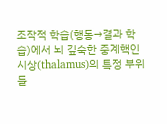조작적 학습(행동→결과 학습)에서 뇌 깊숙한 중계핵인 시상(thalamus)의 특정 부위들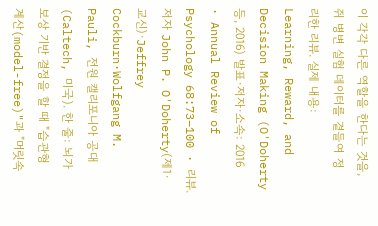이 각각 다른 역할을 한다는 것을, 쥐 병변 실험 데이터를 곁들여 정리한 리뷰. 실제 내용:
Learning, Reward, and Decision Making (O'Doherty 등, 2016) 발표·저자·소속: 2016 · Annual Review of Psychology 68:73–100 · 리뷰. 저자 John P. O'Doherty(제1·교신)·Jeffrey Cockburn·Wolfgang M. Pauli, 전원 캘리포니아 공대(Caltech, 미국). 한 줄: 뇌가 보상 기반 결정을 할 때 "습관형 계산(model-free)"과 "머릿속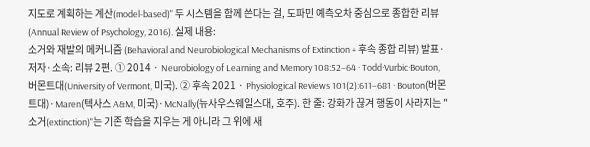지도로 계획하는 계산(model-based)" 두 시스템을 함께 쓴다는 걸, 도파민 예측오차 중심으로 종합한 리뷰(Annual Review of Psychology, 2016). 실제 내용:
소거와 재발의 메커니즘 (Behavioral and Neurobiological Mechanisms of Extinction + 후속 종합 리뷰) 발표·저자·소속: 리뷰 2편. ① 2014 · Neurobiology of Learning and Memory 108:52–64 · Todd·Vurbic·Bouton, 버몬트대(University of Vermont, 미국). ② 후속 2021 · Physiological Reviews 101(2):611–681 · Bouton(버몬트대)·Maren(텍사스 A&M, 미국)·McNally(뉴사우스웨일스대, 호주). 한 줄: 강화가 끊겨 행동이 사라지는 "소거(extinction)"는 기존 학습을 지우는 게 아니라 그 위에 새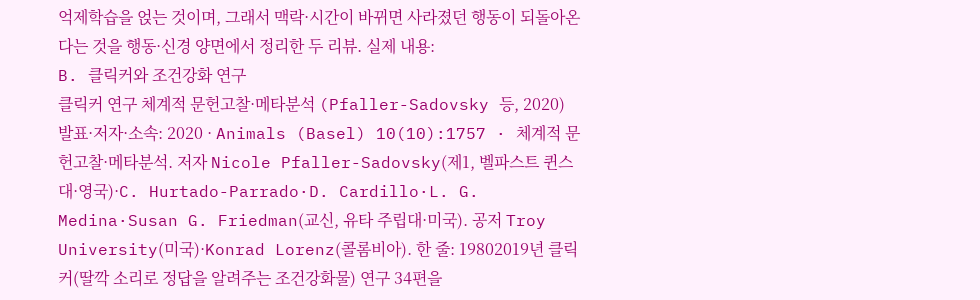억제학습을 얹는 것이며, 그래서 맥락·시간이 바뀌면 사라졌던 행동이 되돌아온다는 것을 행동·신경 양면에서 정리한 두 리뷰. 실제 내용:
B. 클릭커와 조건강화 연구
클릭커 연구 체계적 문헌고찰·메타분석 (Pfaller-Sadovsky 등, 2020) 발표·저자·소속: 2020 · Animals (Basel) 10(10):1757 · 체계적 문헌고찰·메타분석. 저자 Nicole Pfaller-Sadovsky(제1, 벨파스트 퀸스대·영국)·C. Hurtado-Parrado·D. Cardillo·L. G. Medina·Susan G. Friedman(교신, 유타 주립대·미국). 공저 Troy University(미국)·Konrad Lorenz(콜롬비아). 한 줄: 19802019년 클릭커(딸깍 소리로 정답을 알려주는 조건강화물) 연구 34편을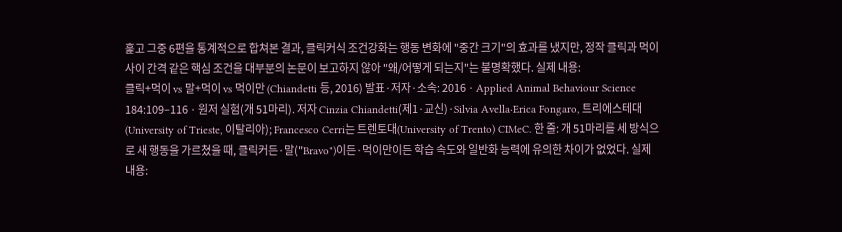훑고 그중 6편을 통계적으로 합쳐본 결과, 클릭커식 조건강화는 행동 변화에 "중간 크기"의 효과를 냈지만, 정작 클릭과 먹이 사이 간격 같은 핵심 조건을 대부분의 논문이 보고하지 않아 "왜/어떻게 되는지"는 불명확했다. 실제 내용:
클릭+먹이 vs 말+먹이 vs 먹이만 (Chiandetti 등, 2016) 발표·저자·소속: 2016 · Applied Animal Behaviour Science 184:109–116 · 원저 실험(개 51마리). 저자 Cinzia Chiandetti(제1·교신)·Silvia Avella·Erica Fongaro, 트리에스테대(University of Trieste, 이탈리아); Francesco Cerri는 트렌토대(University of Trento) CIMeC. 한 줄: 개 51마리를 세 방식으로 새 행동을 가르쳤을 때, 클릭커든·말("Bravo")이든·먹이만이든 학습 속도와 일반화 능력에 유의한 차이가 없었다. 실제 내용: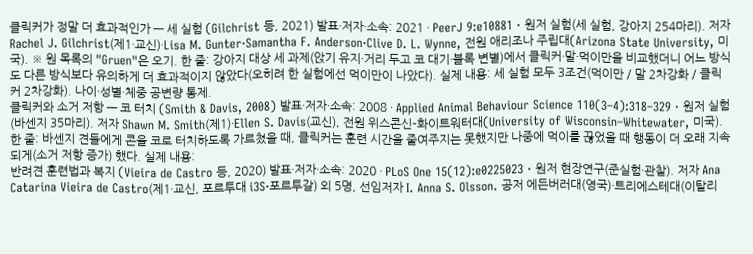클릭커가 정말 더 효과적인가 — 세 실험 (Gilchrist 등, 2021) 발표·저자·소속: 2021 · PeerJ 9:e10881 · 원저 실험(세 실험, 강아지 254마리). 저자 Rachel J. Gilchrist(제1·교신)·Lisa M. Gunter·Samantha F. Anderson·Clive D. L. Wynne, 전원 애리조나 주립대(Arizona State University, 미국). ※ 원 목록의 "Gruen"은 오기. 한 줄: 강아지 대상 세 과제(앉기 유지·거리 두고 코 대기·블록 변별)에서 클릭커·말·먹이만을 비교했더니 어느 방식도 다른 방식보다 유의하게 더 효과적이지 않았다(오히려 한 실험에선 먹이만이 나았다). 실제 내용: 세 실험 모두 3조건(먹이만 / 말 2차강화 / 클릭커 2차강화). 나이·성별·체중 공변량 통제.
클릭커와 소거 저항 — 코 터치 (Smith & Davis, 2008) 발표·저자·소속: 2008 · Applied Animal Behaviour Science 110(3–4):318–329 · 원저 실험(바센지 35마리). 저자 Shawn M. Smith(제1)·Ellen S. Davis(교신), 전원 위스콘신–화이트워터대(University of Wisconsin–Whitewater, 미국). 한 줄: 바센지 견들에게 콘을 코로 터치하도록 가르쳤을 때, 클릭커는 훈련 시간을 줄여주지는 못했지만 나중에 먹이를 끊었을 때 행동이 더 오래 지속되게(소거 저항 증가) 했다. 실제 내용:
반려견 훈련법과 복지 (Vieira de Castro 등, 2020) 발표·저자·소속: 2020 · PLoS One 15(12):e0225023 · 원저 현장연구(준실험·관찰). 저자 Ana Catarina Vieira de Castro(제1·교신, 포르투대 i3S·포르투갈) 외 5명, 선임저자 I. Anna S. Olsson. 공저 에든버러대(영국)·트리에스테대(이탈리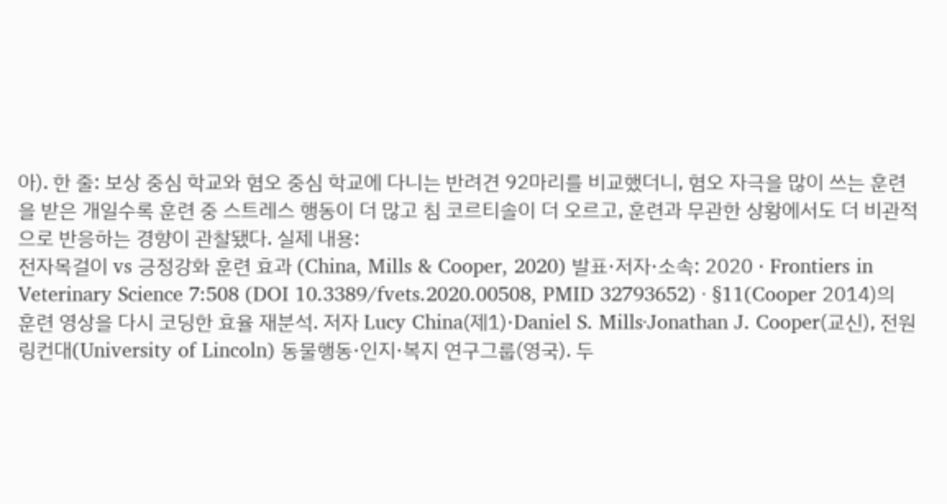아). 한 줄: 보상 중심 학교와 혐오 중심 학교에 다니는 반려견 92마리를 비교했더니, 혐오 자극을 많이 쓰는 훈련을 받은 개일수록 훈련 중 스트레스 행동이 더 많고 침 코르티솔이 더 오르고, 훈련과 무관한 상황에서도 더 비관적으로 반응하는 경향이 관찰됐다. 실제 내용:
전자목걸이 vs 긍정강화 훈련 효과 (China, Mills & Cooper, 2020) 발표·저자·소속: 2020 · Frontiers in Veterinary Science 7:508 (DOI 10.3389/fvets.2020.00508, PMID 32793652) · §11(Cooper 2014)의 훈련 영상을 다시 코딩한 효율 재분석. 저자 Lucy China(제1)·Daniel S. Mills·Jonathan J. Cooper(교신), 전원 링컨대(University of Lincoln) 동물행동·인지·복지 연구그룹(영국). 두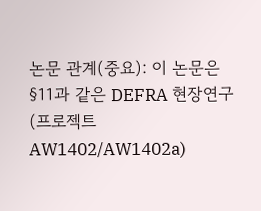논문 관계(중요): 이 논문은 §11과 같은 DEFRA 현장연구(프로젝트 AW1402/AW1402a)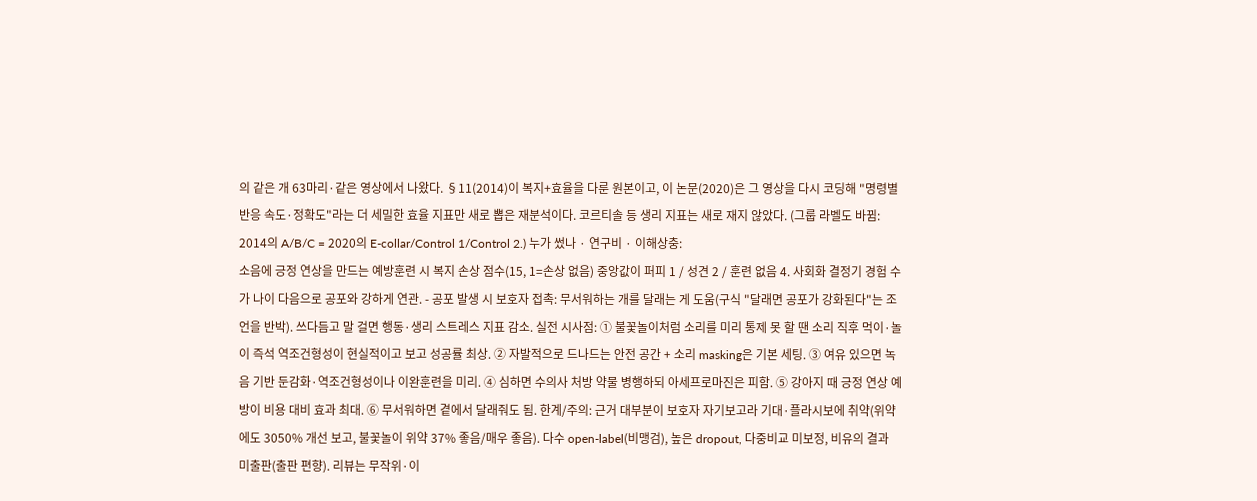의 같은 개 63마리·같은 영상에서 나왔다. §11(2014)이 복지+효율을 다룬 원본이고, 이 논문(2020)은 그 영상을 다시 코딩해 "명령별 반응 속도·정확도"라는 더 세밀한 효율 지표만 새로 뽑은 재분석이다. 코르티솔 등 생리 지표는 새로 재지 않았다. (그룹 라벨도 바뀜: 2014의 A/B/C = 2020의 E-collar/Control 1/Control 2.) 누가 썼나 · 연구비 · 이해상충:
소음에 긍정 연상을 만드는 예방훈련 시 복지 손상 점수(15, 1=손상 없음) 중앙값이 퍼피 1 / 성견 2 / 훈련 없음 4. 사회화 결정기 경험 수가 나이 다음으로 공포와 강하게 연관. - 공포 발생 시 보호자 접촉: 무서워하는 개를 달래는 게 도움(구식 "달래면 공포가 강화된다"는 조언을 반박). 쓰다듬고 말 걸면 행동·생리 스트레스 지표 감소. 실전 시사점: ① 불꽃놀이처럼 소리를 미리 통제 못 할 땐 소리 직후 먹이·놀이 즉석 역조건형성이 현실적이고 보고 성공률 최상. ② 자발적으로 드나드는 안전 공간 + 소리 masking은 기본 세팅. ③ 여유 있으면 녹음 기반 둔감화·역조건형성이나 이완훈련을 미리. ④ 심하면 수의사 처방 약물 병행하되 아세프로마진은 피함. ⑤ 강아지 때 긍정 연상 예방이 비용 대비 효과 최대. ⑥ 무서워하면 곁에서 달래줘도 됨. 한계/주의: 근거 대부분이 보호자 자기보고라 기대·플라시보에 취약(위약에도 3050% 개선 보고, 불꽃놀이 위약 37% 좋음/매우 좋음). 다수 open-label(비맹검), 높은 dropout, 다중비교 미보정, 비유의 결과 미출판(출판 편향). 리뷰는 무작위·이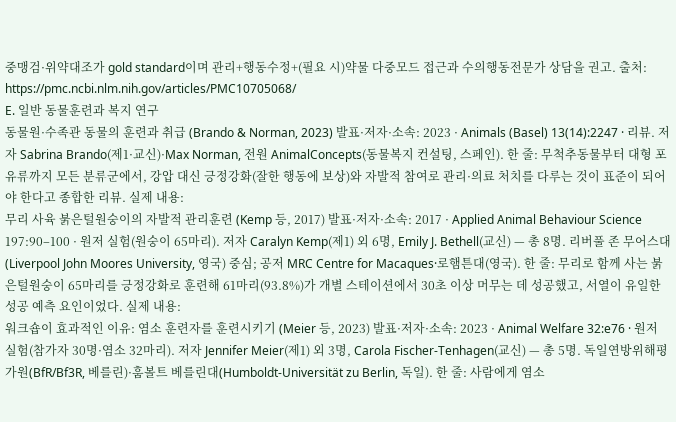중맹검·위약대조가 gold standard이며 관리+행동수정+(필요 시)약물 다중모드 접근과 수의행동전문가 상담을 권고. 출처: https://pmc.ncbi.nlm.nih.gov/articles/PMC10705068/
E. 일반 동물훈련과 복지 연구
동물원·수족관 동물의 훈련과 취급 (Brando & Norman, 2023) 발표·저자·소속: 2023 · Animals (Basel) 13(14):2247 · 리뷰. 저자 Sabrina Brando(제1·교신)·Max Norman, 전원 AnimalConcepts(동물복지 컨설팅, 스페인). 한 줄: 무척추동물부터 대형 포유류까지 모든 분류군에서, 강압 대신 긍정강화(잘한 행동에 보상)와 자발적 참여로 관리·의료 처치를 다루는 것이 표준이 되어야 한다고 종합한 리뷰. 실제 내용:
무리 사육 붉은털원숭이의 자발적 관리훈련 (Kemp 등, 2017) 발표·저자·소속: 2017 · Applied Animal Behaviour Science 197:90–100 · 원저 실험(원숭이 65마리). 저자 Caralyn Kemp(제1) 외 6명, Emily J. Bethell(교신) — 총 8명. 리버풀 존 무어스대(Liverpool John Moores University, 영국) 중심; 공저 MRC Centre for Macaques·로햄튼대(영국). 한 줄: 무리로 함께 사는 붉은털원숭이 65마리를 긍정강화로 훈련해 61마리(93.8%)가 개별 스테이션에서 30초 이상 머무는 데 성공했고, 서열이 유일한 성공 예측 요인이었다. 실제 내용:
워크숍이 효과적인 이유: 염소 훈련자를 훈련시키기 (Meier 등, 2023) 발표·저자·소속: 2023 · Animal Welfare 32:e76 · 원저 실험(참가자 30명·염소 32마리). 저자 Jennifer Meier(제1) 외 3명, Carola Fischer-Tenhagen(교신) — 총 5명. 독일연방위해평가원(BfR/Bf3R, 베를린)·훔볼트 베를린대(Humboldt-Universität zu Berlin, 독일). 한 줄: 사람에게 염소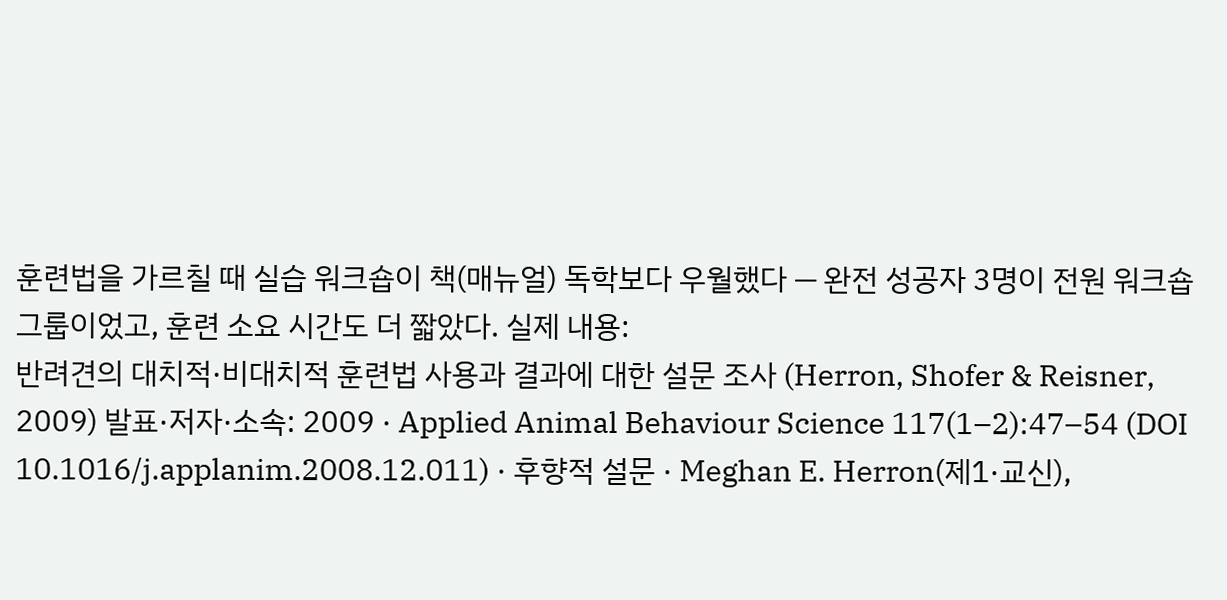훈련법을 가르칠 때 실습 워크숍이 책(매뉴얼) 독학보다 우월했다 — 완전 성공자 3명이 전원 워크숍 그룹이었고, 훈련 소요 시간도 더 짧았다. 실제 내용:
반려견의 대치적·비대치적 훈련법 사용과 결과에 대한 설문 조사 (Herron, Shofer & Reisner, 2009) 발표·저자·소속: 2009 · Applied Animal Behaviour Science 117(1–2):47–54 (DOI 10.1016/j.applanim.2008.12.011) · 후향적 설문 · Meghan E. Herron(제1·교신),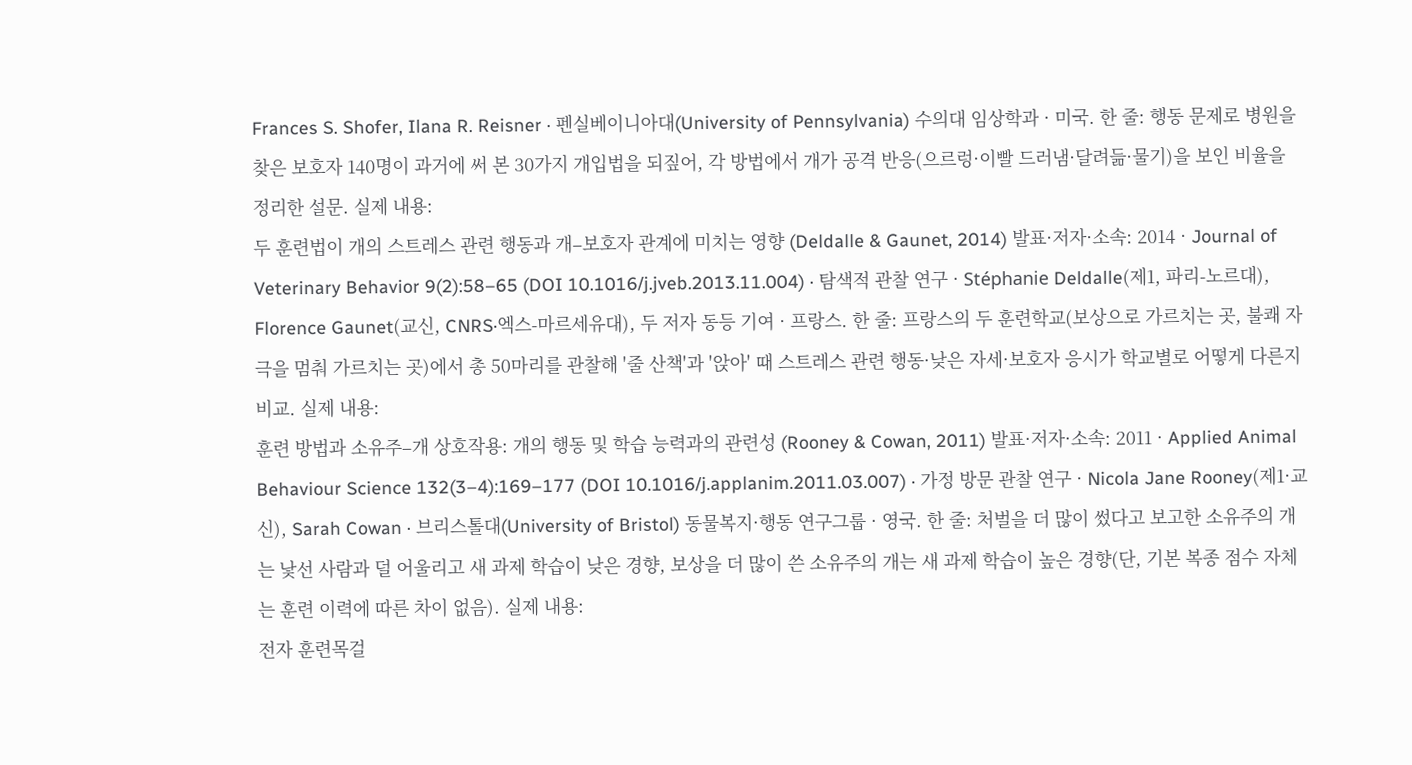Frances S. Shofer, Ilana R. Reisner · 펜실베이니아대(University of Pennsylvania) 수의대 임상학과 · 미국. 한 줄: 행동 문제로 병원을 찾은 보호자 140명이 과거에 써 본 30가지 개입법을 되짚어, 각 방법에서 개가 공격 반응(으르렁·이빨 드러냄·달려듦·물기)을 보인 비율을 정리한 설문. 실제 내용:
두 훈련법이 개의 스트레스 관련 행동과 개–보호자 관계에 미치는 영향 (Deldalle & Gaunet, 2014) 발표·저자·소속: 2014 · Journal of Veterinary Behavior 9(2):58–65 (DOI 10.1016/j.jveb.2013.11.004) · 탐색적 관찰 연구 · Stéphanie Deldalle(제1, 파리-노르대), Florence Gaunet(교신, CNRS·엑스-마르세유대), 두 저자 동등 기여 · 프랑스. 한 줄: 프랑스의 두 훈련학교(보상으로 가르치는 곳, 불쾌 자극을 멈춰 가르치는 곳)에서 총 50마리를 관찰해 '줄 산책'과 '앉아' 때 스트레스 관련 행동·낮은 자세·보호자 응시가 학교별로 어떻게 다른지 비교. 실제 내용:
훈련 방법과 소유주–개 상호작용: 개의 행동 및 학습 능력과의 관련성 (Rooney & Cowan, 2011) 발표·저자·소속: 2011 · Applied Animal Behaviour Science 132(3–4):169–177 (DOI 10.1016/j.applanim.2011.03.007) · 가정 방문 관찰 연구 · Nicola Jane Rooney(제1·교신), Sarah Cowan · 브리스톨대(University of Bristol) 동물복지·행동 연구그룹 · 영국. 한 줄: 처벌을 더 많이 썼다고 보고한 소유주의 개는 낯선 사람과 덜 어울리고 새 과제 학습이 낮은 경향, 보상을 더 많이 쓴 소유주의 개는 새 과제 학습이 높은 경향(단, 기본 복종 점수 자체는 훈련 이력에 따른 차이 없음). 실제 내용:
전자 훈련목걸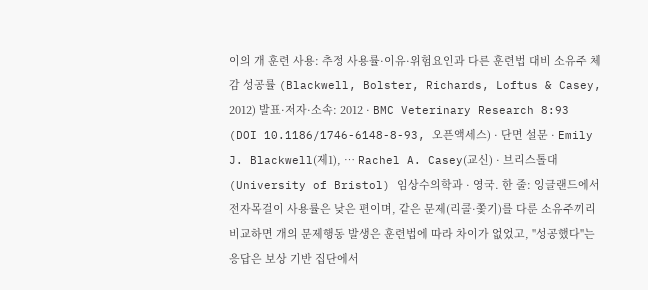이의 개 훈련 사용: 추정 사용률·이유·위험요인과 다른 훈련법 대비 소유주 체감 성공률 (Blackwell, Bolster, Richards, Loftus & Casey, 2012) 발표·저자·소속: 2012 · BMC Veterinary Research 8:93 (DOI 10.1186/1746-6148-8-93, 오픈액세스) · 단면 설문 · Emily J. Blackwell(제1), … Rachel A. Casey(교신) · 브리스톨대(University of Bristol) 임상수의학과 · 영국. 한 줄: 잉글랜드에서 전자목걸이 사용률은 낮은 편이며, 같은 문제(리콜·쫓기)를 다룬 소유주끼리 비교하면 개의 문제행동 발생은 훈련법에 따라 차이가 없었고, "성공했다"는 응답은 보상 기반 집단에서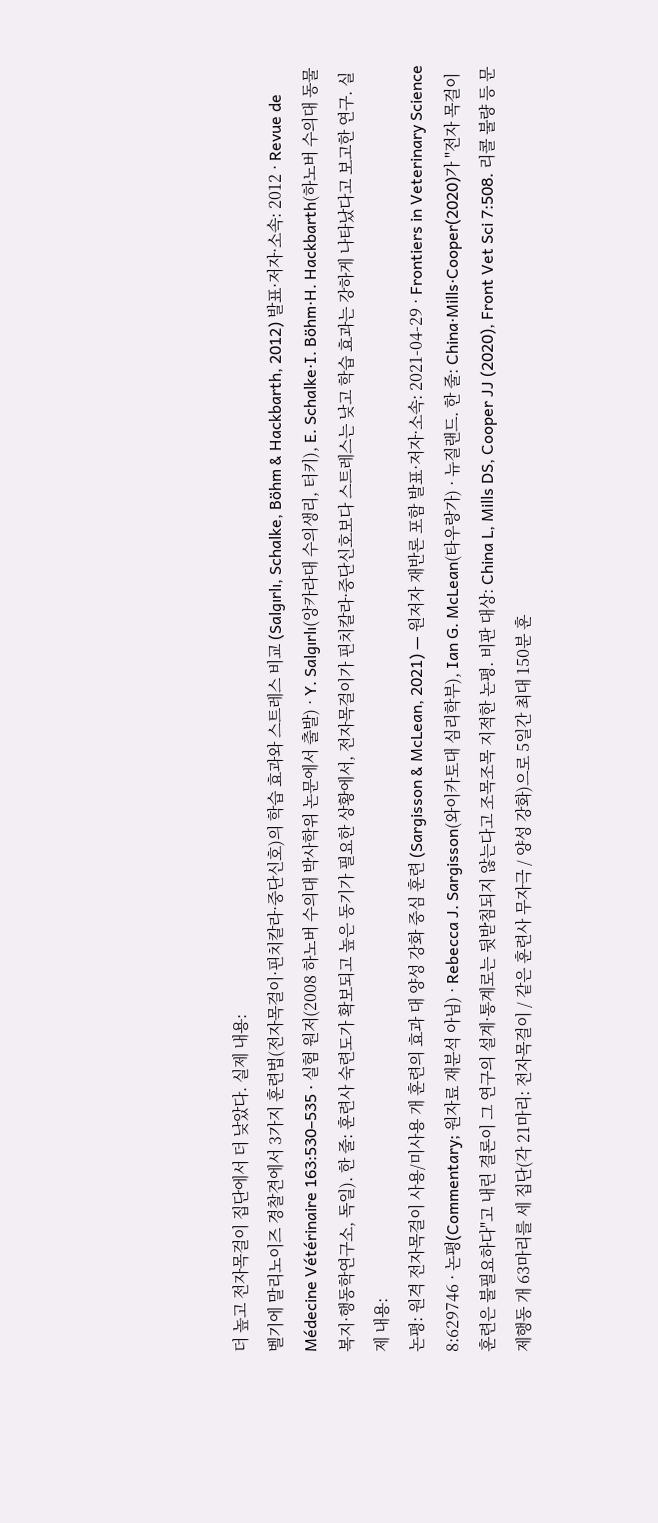더 높고 전자목걸이 집단에서 더 낮았다. 실제 내용:
벨기에 말리노이즈 경찰견에서 3가지 훈련법(전자목걸이·핀치칼라·중단신호)의 학습 효과와 스트레스 비교 (Salgırlı, Schalke, Böhm & Hackbarth, 2012) 발표·저자·소속: 2012 · Revue de Médecine Vétérinaire 163:530–535 · 실험 원저(2008 하노버 수의대 박사학위 논문에서 출발) · Y. Salgırlı(앙카라대 수의생리, 터키), E. Schalke·I. Böhm·H. Hackbarth(하노버 수의대 동물복지·행동학연구소, 독일). 한 줄: 훈련사 숙련도가 확보되고 높은 동기가 필요한 상황에서, 전자목걸이가 핀치칼라·중단신호보다 스트레스는 낮고 학습 효과는 강하게 나타났다고 보고한 연구. 실제 내용:
논평: 원격 전자목걸이 사용/미사용 개 훈련의 효과 대 양성 강화 중심 훈련 (Sargisson & McLean, 2021) — 원저자 재반론 포함 발표·저자·소속: 2021-04-29 · Frontiers in Veterinary Science 8:629746 · 논평(Commentary; 원자료 재분석 아님) · Rebecca J. Sargisson(와이카토대 심리학부), Ian G. McLean(타우랑가) · 뉴질랜드. 한 줄: China·Mills·Cooper(2020)가 "전자 목걸이 훈련은 불필요하다"고 내린 결론이 그 연구의 설계·통계로는 뒷받침되지 않는다고 조목조목 지적한 논평. 비판 대상: China L, Mills DS, Cooper JJ (2020), Front Vet Sci 7:508. 리콜 불량 등 문제행동 개 63마리를 세 집단(각 21마리: 전자목걸이 / 같은 훈련사 무자극 / 양성 강화)으로 5일간 최대 150분 훈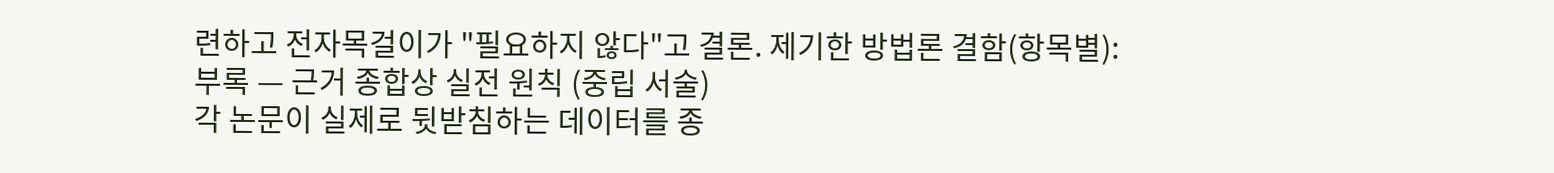련하고 전자목걸이가 "필요하지 않다"고 결론. 제기한 방법론 결함(항목별):
부록 — 근거 종합상 실전 원칙 (중립 서술)
각 논문이 실제로 뒷받침하는 데이터를 종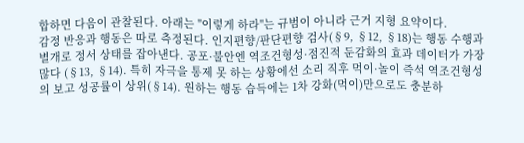합하면 다음이 관찰된다. 아래는 "이렇게 하라"는 규범이 아니라 근거 지형 요약이다.
감정 반응과 행동은 따로 측정된다. 인지편향/판단편향 검사(§9, §12, §18)는 행동 수행과 별개로 정서 상태를 잡아낸다. 공포·불안엔 역조건형성·점진적 둔감화의 효과 데이터가 가장 많다 (§13, §14). 특히 자극을 통제 못 하는 상황에선 소리 직후 먹이·놀이 즉석 역조건형성의 보고 성공률이 상위(§14). 원하는 행동 습득에는 1차 강화(먹이)만으로도 충분하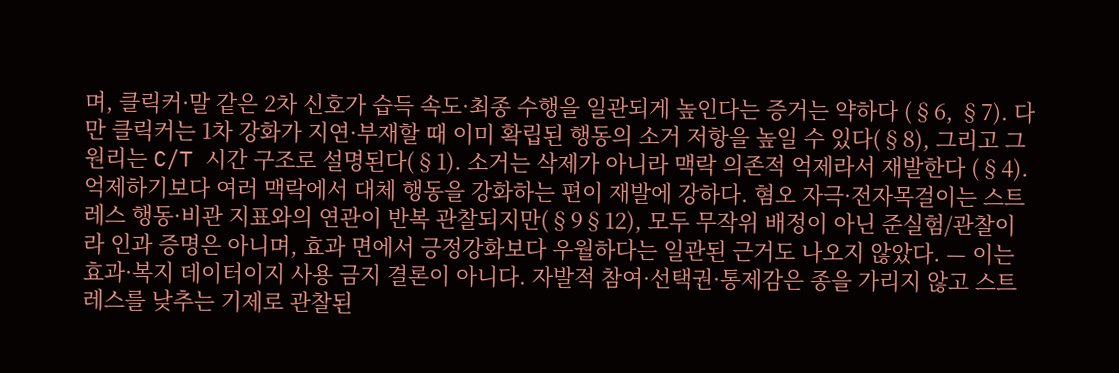며, 클릭커·말 같은 2차 신호가 습득 속도·최종 수행을 일관되게 높인다는 증거는 약하다 (§6, §7). 다만 클릭커는 1차 강화가 지연·부재할 때 이미 확립된 행동의 소거 저항을 높일 수 있다(§8), 그리고 그 원리는 C/T 시간 구조로 설명된다(§1). 소거는 삭제가 아니라 맥락 의존적 억제라서 재발한다 (§4). 억제하기보다 여러 맥락에서 대체 행동을 강화하는 편이 재발에 강하다. 혐오 자극·전자목걸이는 스트레스 행동·비관 지표와의 연관이 반복 관찰되지만(§9§12), 모두 무작위 배정이 아닌 준실험/관찰이라 인과 증명은 아니며, 효과 면에서 긍정강화보다 우월하다는 일관된 근거도 나오지 않았다. — 이는 효과·복지 데이터이지 사용 금지 결론이 아니다. 자발적 참여·선택권·통제감은 종을 가리지 않고 스트레스를 낮추는 기제로 관찰된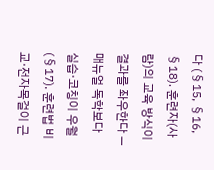다 (§15, §16, §18). 훈련자(사람)의 교육 방식이 결과를 좌우한다 — 매뉴얼 독학보다 실습·코칭이 우월(§17). 훈련법 비교·전자목걸이 근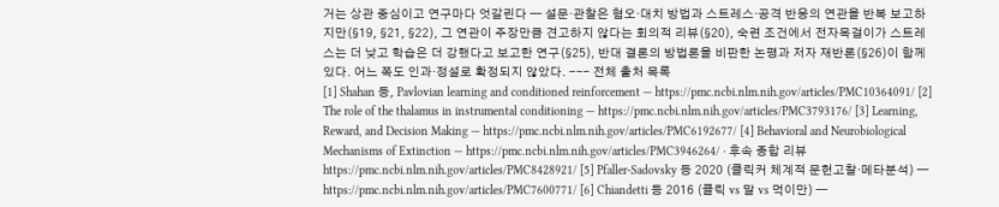거는 상관 중심이고 연구마다 엇갈린다 — 설문·관찰은 혐오·대치 방법과 스트레스·공격 반응의 연관을 반복 보고하지만(§19, §21, §22), 그 연관이 주장만큼 견고하지 않다는 회의적 리뷰(§20), 숙련 조건에서 전자목걸이가 스트레스는 더 낮고 학습은 더 강했다고 보고한 연구(§25), 반대 결론의 방법론을 비판한 논평과 저자 재반론(§26)이 함께 있다. 어느 쪽도 인과·정설로 확정되지 않았다. --- 전체 출처 목록
[1] Shahan 등, Pavlovian learning and conditioned reinforcement — https://pmc.ncbi.nlm.nih.gov/articles/PMC10364091/ [2] The role of the thalamus in instrumental conditioning — https://pmc.ncbi.nlm.nih.gov/articles/PMC3793176/ [3] Learning, Reward, and Decision Making — https://pmc.ncbi.nlm.nih.gov/articles/PMC6192677/ [4] Behavioral and Neurobiological Mechanisms of Extinction — https://pmc.ncbi.nlm.nih.gov/articles/PMC3946264/ · 후속 종합 리뷰 https://pmc.ncbi.nlm.nih.gov/articles/PMC8428921/ [5] Pfaller-Sadovsky 등 2020 (클릭커 체계적 문헌고찰·메타분석) — https://pmc.ncbi.nlm.nih.gov/articles/PMC7600771/ [6] Chiandetti 등 2016 (클릭 vs 말 vs 먹이만) —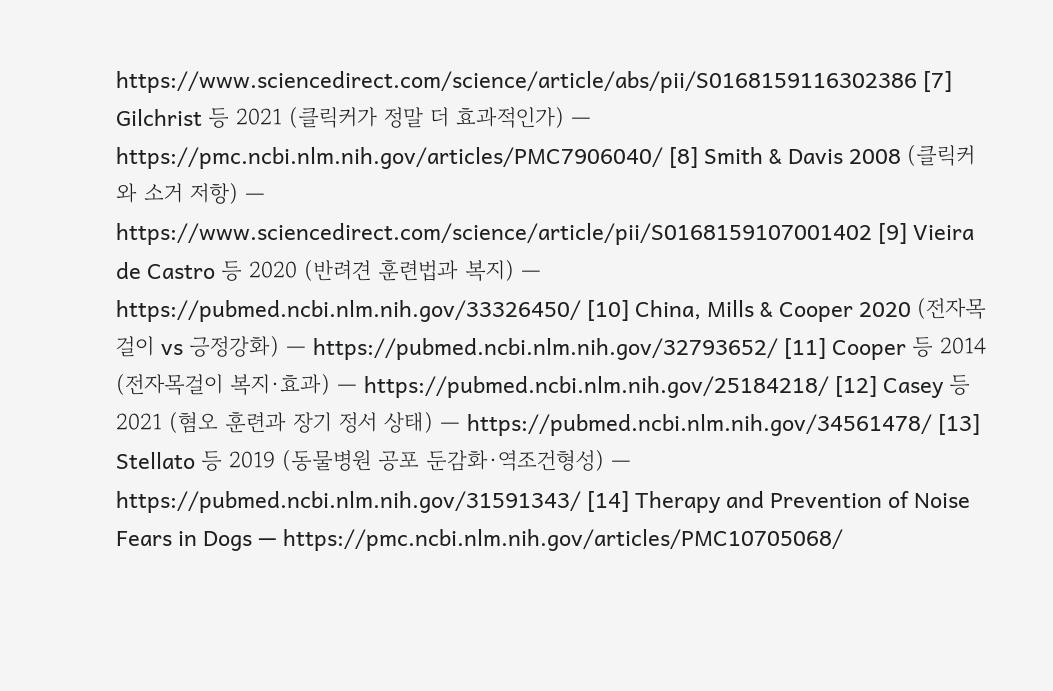https://www.sciencedirect.com/science/article/abs/pii/S0168159116302386 [7] Gilchrist 등 2021 (클릭커가 정말 더 효과적인가) — https://pmc.ncbi.nlm.nih.gov/articles/PMC7906040/ [8] Smith & Davis 2008 (클릭커와 소거 저항) — https://www.sciencedirect.com/science/article/pii/S0168159107001402 [9] Vieira de Castro 등 2020 (반려견 훈련법과 복지) — https://pubmed.ncbi.nlm.nih.gov/33326450/ [10] China, Mills & Cooper 2020 (전자목걸이 vs 긍정강화) — https://pubmed.ncbi.nlm.nih.gov/32793652/ [11] Cooper 등 2014 (전자목걸이 복지·효과) — https://pubmed.ncbi.nlm.nih.gov/25184218/ [12] Casey 등 2021 (혐오 훈련과 장기 정서 상태) — https://pubmed.ncbi.nlm.nih.gov/34561478/ [13] Stellato 등 2019 (동물병원 공포 둔감화·역조건형성) — https://pubmed.ncbi.nlm.nih.gov/31591343/ [14] Therapy and Prevention of Noise Fears in Dogs — https://pmc.ncbi.nlm.nih.gov/articles/PMC10705068/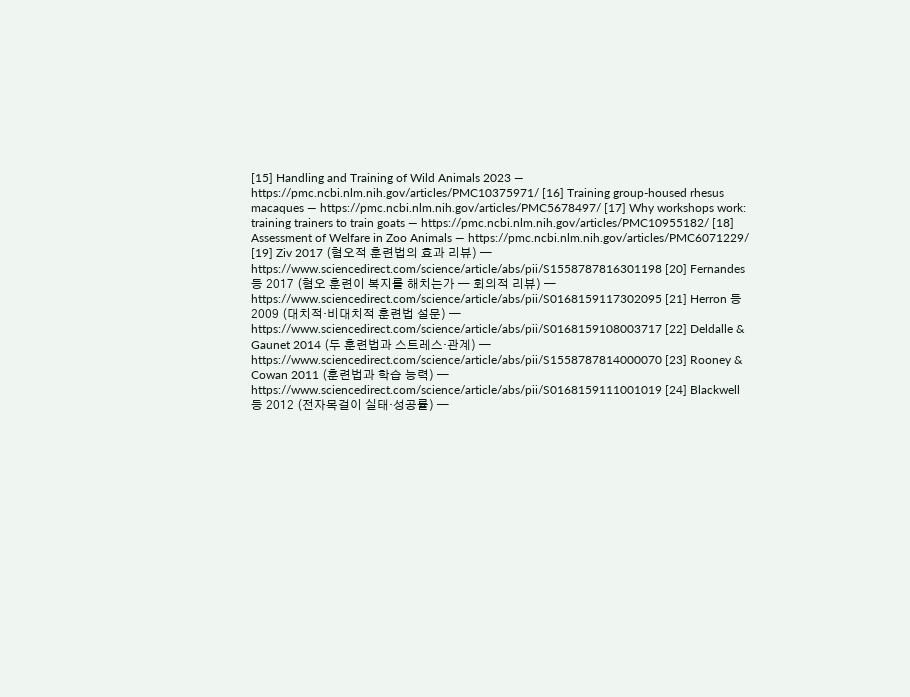[15] Handling and Training of Wild Animals 2023 — https://pmc.ncbi.nlm.nih.gov/articles/PMC10375971/ [16] Training group-housed rhesus macaques — https://pmc.ncbi.nlm.nih.gov/articles/PMC5678497/ [17] Why workshops work: training trainers to train goats — https://pmc.ncbi.nlm.nih.gov/articles/PMC10955182/ [18] Assessment of Welfare in Zoo Animals — https://pmc.ncbi.nlm.nih.gov/articles/PMC6071229/ [19] Ziv 2017 (혐오적 훈련법의 효과 리뷰) — https://www.sciencedirect.com/science/article/abs/pii/S1558787816301198 [20] Fernandes 등 2017 (혐오 훈련이 복지를 해치는가 — 회의적 리뷰) — https://www.sciencedirect.com/science/article/abs/pii/S0168159117302095 [21] Herron 등 2009 (대치적·비대치적 훈련법 설문) — https://www.sciencedirect.com/science/article/abs/pii/S0168159108003717 [22] Deldalle & Gaunet 2014 (두 훈련법과 스트레스·관계) — https://www.sciencedirect.com/science/article/abs/pii/S1558787814000070 [23] Rooney & Cowan 2011 (훈련법과 학습 능력) — https://www.sciencedirect.com/science/article/abs/pii/S0168159111001019 [24] Blackwell 등 2012 (전자목걸이 실태·성공률) —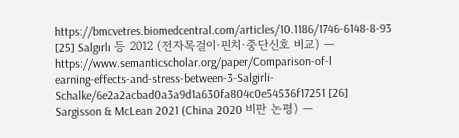https://bmcvetres.biomedcentral.com/articles/10.1186/1746-6148-8-93 [25] Salgırlı 등 2012 (전자목걸이·핀치·중단신호 비교) — https://www.semanticscholar.org/paper/Comparison-of-l
earning-effects-and-stress-between-3-Salgirli-Schalke/6e2a2acbad0a3a9d1a630fa804c0e54536f17251 [26] Sargisson & McLean 2021 (China 2020 비판 논평) —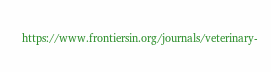https://www.frontiersin.org/journals/veterinary-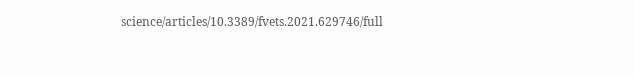science/articles/10.3389/fvets.2021.629746/full